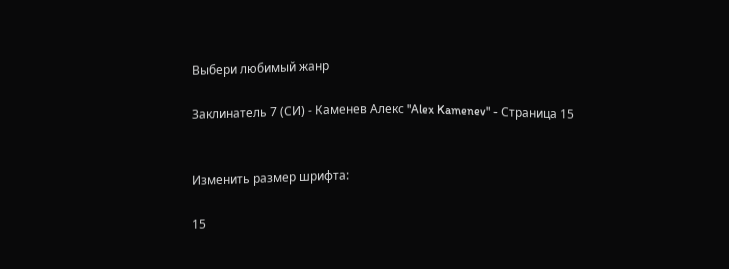Выбери любимый жанр

Заклинатель 7 (СИ) - Каменев Алекс "Alex Kamenev" - Страница 15


Изменить размер шрифта:

15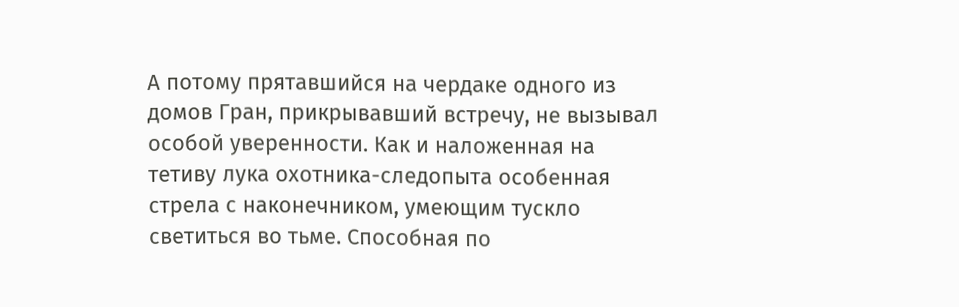А потому прятавшийся на чердаке одного из домов Гран, прикрывавший встречу, не вызывал особой уверенности. Как и наложенная на тетиву лука охотника-следопыта особенная стрела с наконечником, умеющим тускло светиться во тьме. Способная по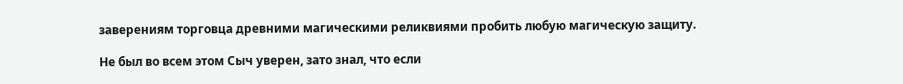заверениям торговца древними магическими реликвиями пробить любую магическую защиту.

Не был во всем этом Сыч уверен, зато знал, что если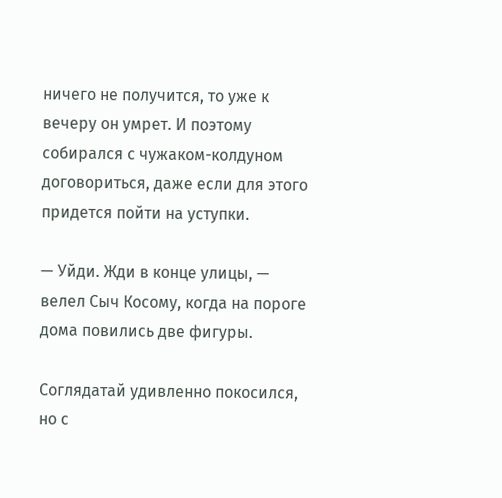ничего не получится, то уже к вечеру он умрет. И поэтому собирался с чужаком-колдуном договориться, даже если для этого придется пойти на уступки.

— Уйди. Жди в конце улицы, — велел Сыч Косому, когда на пороге дома повились две фигуры.

Соглядатай удивленно покосился, но с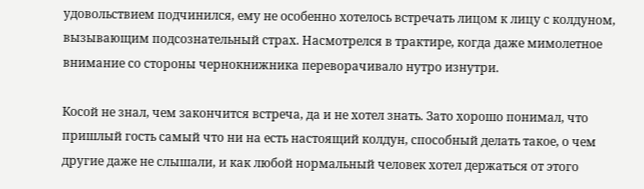удовольствием подчинился, ему не особенно хотелось встречать лицом к лицу с колдуном, вызывающим подсознательный страх. Насмотрелся в трактире, когда даже мимолетное внимание со стороны чернокнижника переворачивало нутро изнутри.

Косой не знал, чем закончится встреча, да и не хотел знать. Зато хорошо понимал, что пришлый гость самый что ни на есть настоящий колдун, способный делать такое, о чем другие даже не слышали, и как любой нормальный человек хотел держаться от этого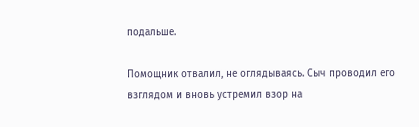подальше.

Помощник отвалил, не оглядываясь. Сыч проводил его взглядом и вновь устремил взор на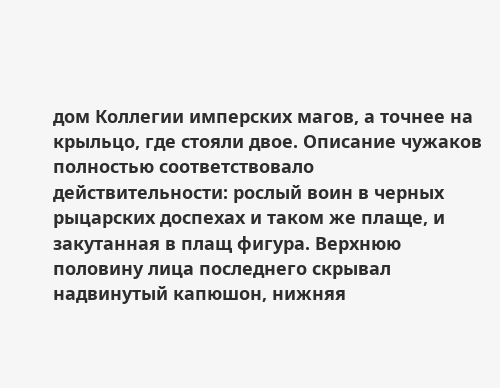дом Коллегии имперских магов, а точнее на крыльцо, где стояли двое. Описание чужаков полностью соответствовало действительности: рослый воин в черных рыцарских доспехах и таком же плаще, и закутанная в плащ фигура. Верхнюю половину лица последнего скрывал надвинутый капюшон, нижняя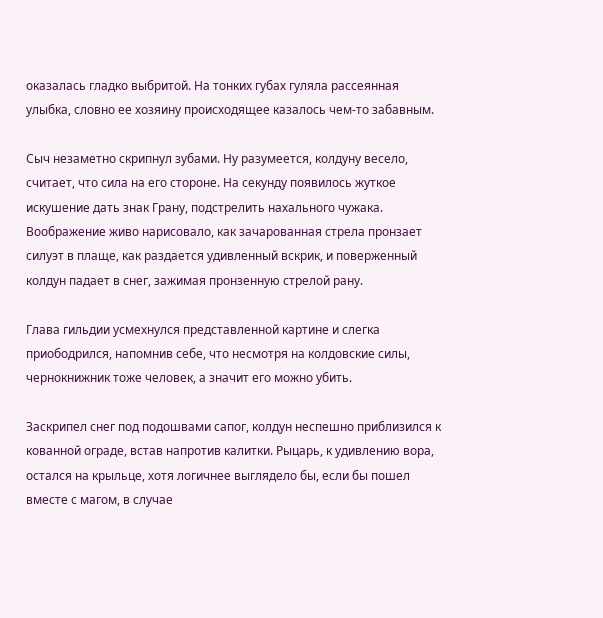оказалась гладко выбритой. На тонких губах гуляла рассеянная улыбка, словно ее хозяину происходящее казалось чем-то забавным.

Сыч незаметно скрипнул зубами. Ну разумеется, колдуну весело, считает, что сила на его стороне. На секунду появилось жуткое искушение дать знак Грану, подстрелить нахального чужака. Воображение живо нарисовало, как зачарованная стрела пронзает силуэт в плаще, как раздается удивленный вскрик, и поверженный колдун падает в снег, зажимая пронзенную стрелой рану.

Глава гильдии усмехнулся представленной картине и слегка приободрился, напомнив себе, что несмотря на колдовские силы, чернокнижник тоже человек, а значит его можно убить.

Заскрипел снег под подошвами сапог, колдун неспешно приблизился к кованной ограде, встав напротив калитки. Рыцарь, к удивлению вора, остался на крыльце, хотя логичнее выглядело бы, если бы пошел вместе с магом, в случае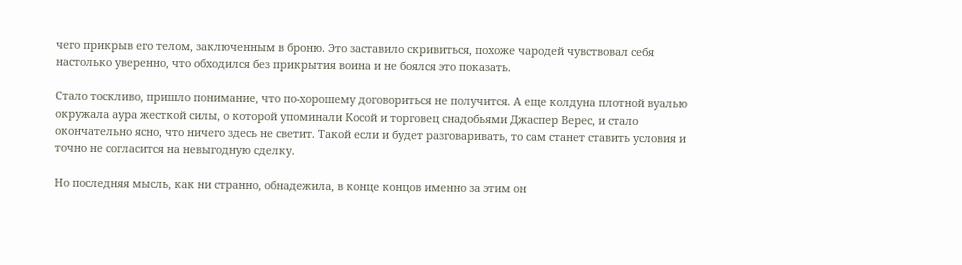чего прикрыв его телом, заключенным в броню. Это заставило скривиться, похоже чародей чувствовал себя настолько уверенно, что обходился без прикрытия воина и не боялся это показать.

Стало тоскливо, пришло понимание, что по-хорошему договориться не получится. А еще колдуна плотной вуалью окружала аура жесткой силы, о которой упоминали Косой и торговец снадобьями Джаспер Верес, и стало окончательно ясно, что ничего здесь не светит. Такой если и будет разговаривать, то сам станет ставить условия и точно не согласится на невыгодную сделку.

Но последняя мысль, как ни странно, обнадежила, в конце концов именно за этим он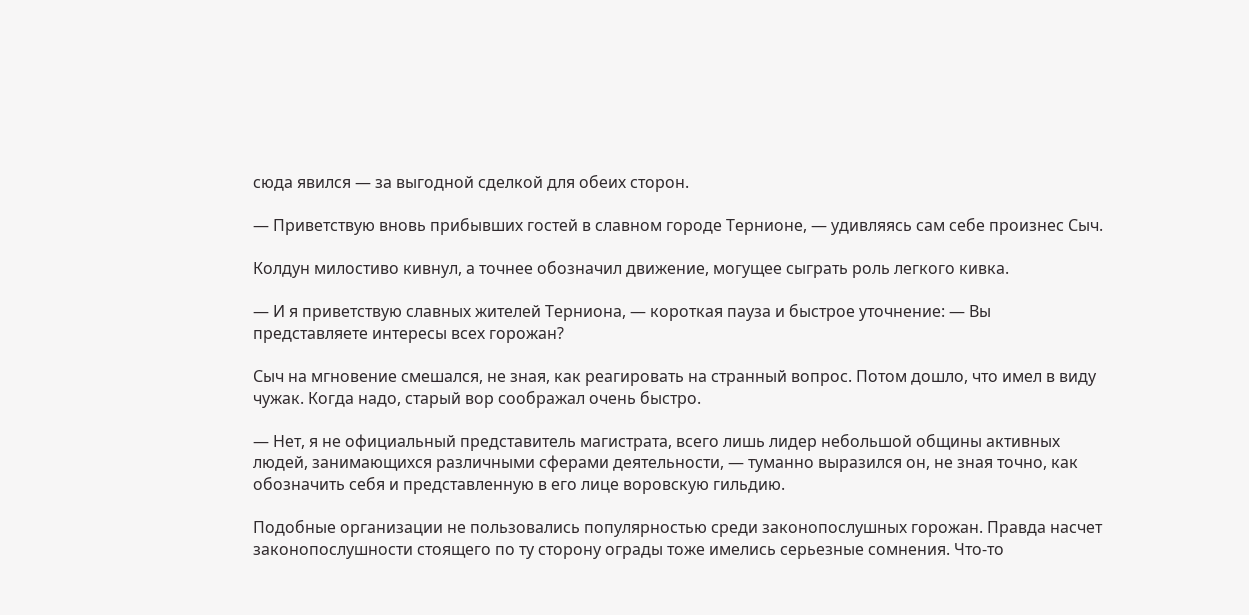сюда явился — за выгодной сделкой для обеих сторон.

— Приветствую вновь прибывших гостей в славном городе Тернионе, — удивляясь сам себе произнес Сыч.

Колдун милостиво кивнул, а точнее обозначил движение, могущее сыграть роль легкого кивка.

— И я приветствую славных жителей Терниона, — короткая пауза и быстрое уточнение: — Вы представляете интересы всех горожан?

Сыч на мгновение смешался, не зная, как реагировать на странный вопрос. Потом дошло, что имел в виду чужак. Когда надо, старый вор соображал очень быстро.

— Нет, я не официальный представитель магистрата, всего лишь лидер небольшой общины активных людей, занимающихся различными сферами деятельности, — туманно выразился он, не зная точно, как обозначить себя и представленную в его лице воровскую гильдию.

Подобные организации не пользовались популярностью среди законопослушных горожан. Правда насчет законопослушности стоящего по ту сторону ограды тоже имелись серьезные сомнения. Что-то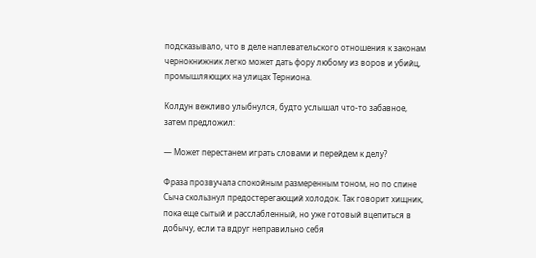подсказывало, что в деле наплевательского отношения к законам чернокнижник легко может дать фору любому из воров и убийц, промышляющих на улицах Терниона.

Колдун вежливо улыбнулся, будто услышал что-то забавное, затем предложил:

— Может перестанем играть словами и перейдем к делу?

Фраза прозвучала спокойным размеренным тоном, но по спине Сыча скользнул предостерегающий холодок. Так говорит хищник, пока еще сытый и расслабленный, но уже готовый вцепиться в добычу, если та вдруг неправильно себя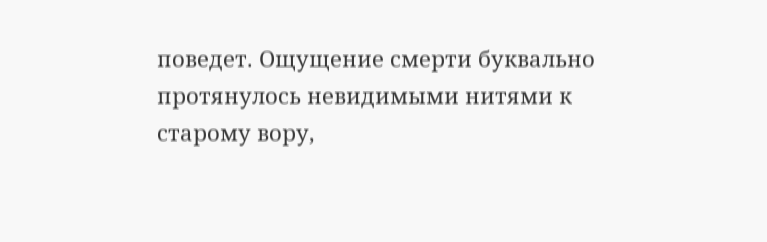поведет. Ощущение смерти буквально протянулось невидимыми нитями к старому вору,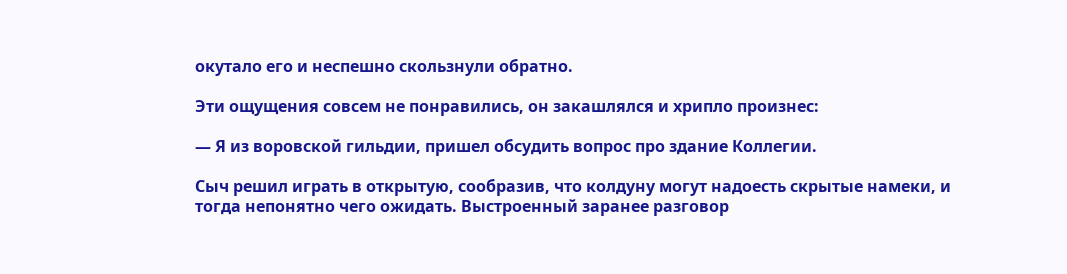окутало его и неспешно скользнули обратно.

Эти ощущения совсем не понравились, он закашлялся и хрипло произнес:

— Я из воровской гильдии, пришел обсудить вопрос про здание Коллегии.

Сыч решил играть в открытую, сообразив, что колдуну могут надоесть скрытые намеки, и тогда непонятно чего ожидать. Выстроенный заранее разговор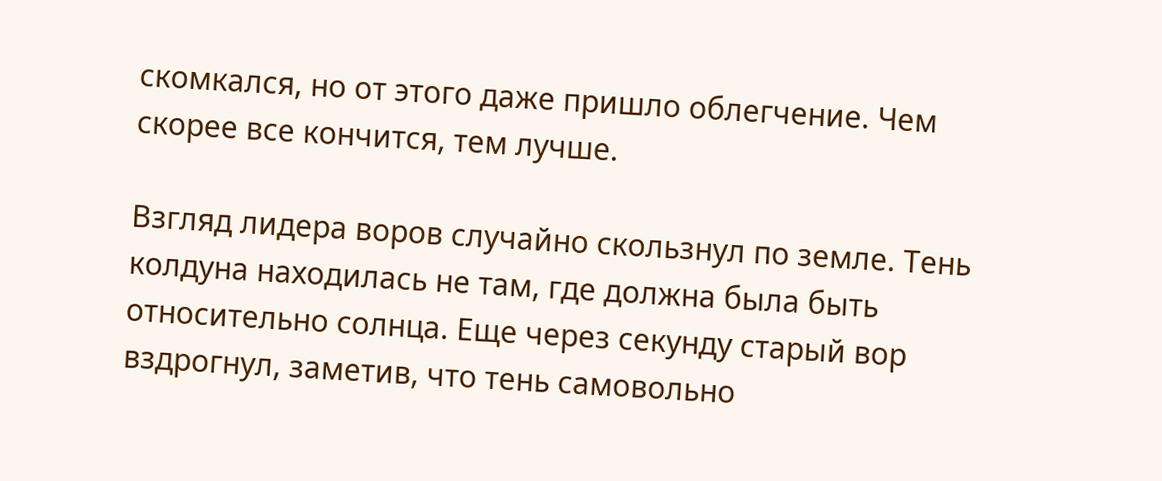скомкался, но от этого даже пришло облегчение. Чем скорее все кончится, тем лучше.

Взгляд лидера воров случайно скользнул по земле. Тень колдуна находилась не там, где должна была быть относительно солнца. Еще через секунду старый вор вздрогнул, заметив, что тень самовольно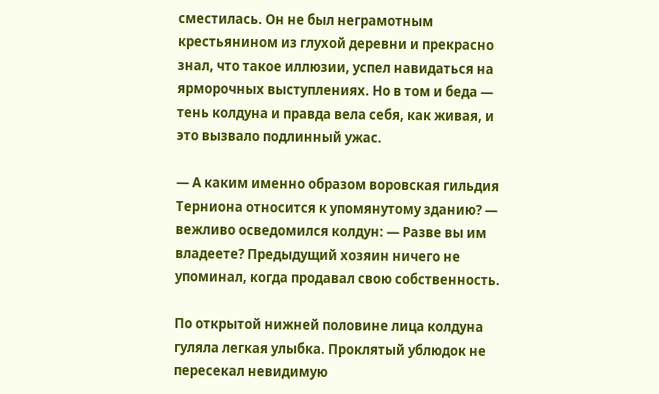сместилась. Он не был неграмотным крестьянином из глухой деревни и прекрасно знал, что такое иллюзии, успел навидаться на ярморочных выступлениях. Но в том и беда — тень колдуна и правда вела себя, как живая, и это вызвало подлинный ужас.

— А каким именно образом воровская гильдия Терниона относится к упомянутому зданию? — вежливо осведомился колдун: — Разве вы им владеете? Предыдущий хозяин ничего не упоминал, когда продавал свою собственность.

По открытой нижней половине лица колдуна гуляла легкая улыбка. Проклятый ублюдок не пересекал невидимую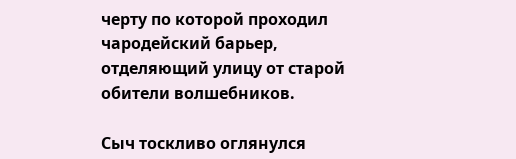черту по которой проходил чародейский барьер, отделяющий улицу от старой обители волшебников.

Сыч тоскливо оглянулся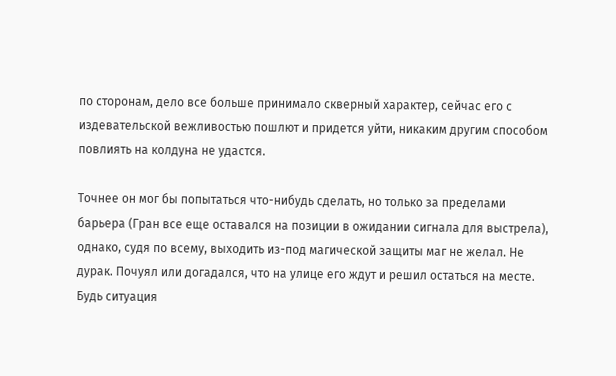по сторонам, дело все больше принимало скверный характер, сейчас его с издевательской вежливостью пошлют и придется уйти, никаким другим способом повлиять на колдуна не удастся.

Точнее он мог бы попытаться что-нибудь сделать, но только за пределами барьера (Гран все еще оставался на позиции в ожидании сигнала для выстрела), однако, судя по всему, выходить из-под магической защиты маг не желал. Не дурак. Почуял или догадался, что на улице его ждут и решил остаться на месте. Будь ситуация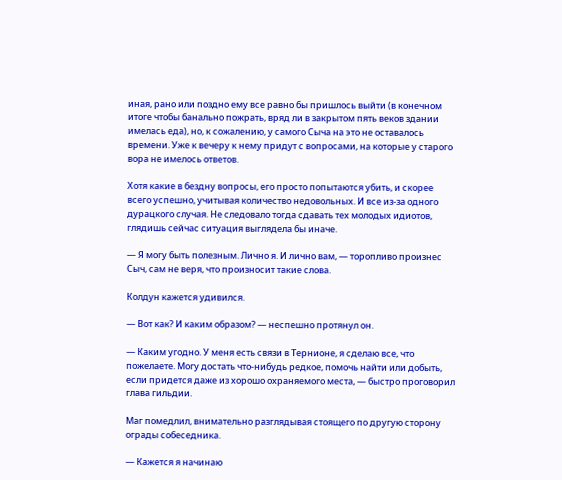иная, рано или поздно ему все равно бы пришлось выйти (в конечном итоге чтобы банально пожрать, вряд ли в закрытом пять веков здании имелась еда), но, к сожалению, у самого Сыча на это не оставалось времени. Уже к вечеру к нему придут с вопросами, на которые у старого вора не имелось ответов.

Хотя какие в бездну вопросы, его просто попытаются убить, и скорее всего успешно, учитывая количество недовольных. И все из-за одного дурацкого случая. Не следовало тогда сдавать тех молодых идиотов, глядишь сейчас ситуация выглядела бы иначе.

— Я могу быть полезным. Лично я. И лично вам, — торопливо произнес Сыч, сам не веря, что произносит такие слова.

Колдун кажется удивился.

— Вот как? И каким образом? — неспешно протянул он.

— Каким угодно. У меня есть связи в Тернионе, я сделаю все, что пожелаете. Могу достать что-нибудь редкое, помочь найти или добыть, если придется даже из хорошо охраняемого места, — быстро проговорил глава гильдии.

Маг помедлил, внимательно разглядывая стоящего по другую сторону ограды собеседника.

— Кажется я начинаю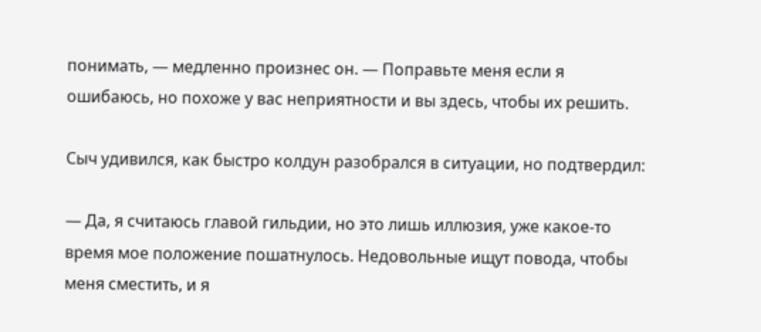понимать, — медленно произнес он. — Поправьте меня если я ошибаюсь, но похоже у вас неприятности и вы здесь, чтобы их решить.

Сыч удивился, как быстро колдун разобрался в ситуации, но подтвердил:

— Да, я считаюсь главой гильдии, но это лишь иллюзия, уже какое-то время мое положение пошатнулось. Недовольные ищут повода, чтобы меня сместить, и я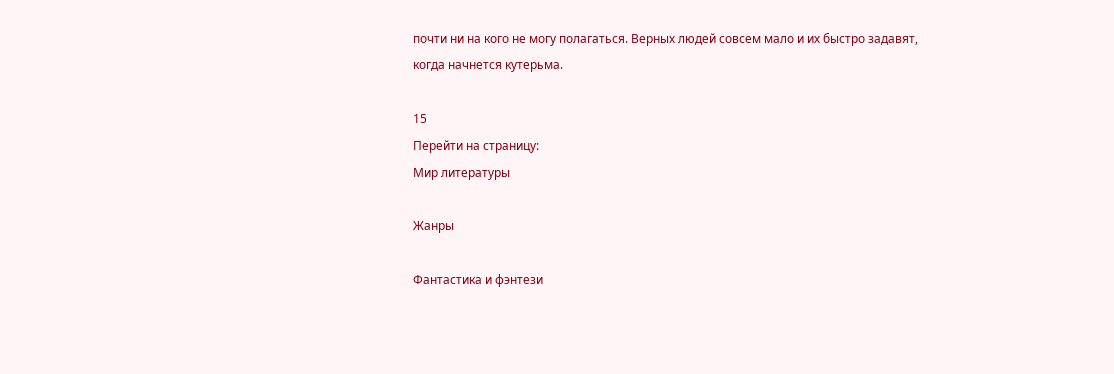почти ни на кого не могу полагаться. Верных людей совсем мало и их быстро задавят, когда начнется кутерьма.

15
Перейти на страницу:
Мир литературы

Жанры

Фантастика и фэнтези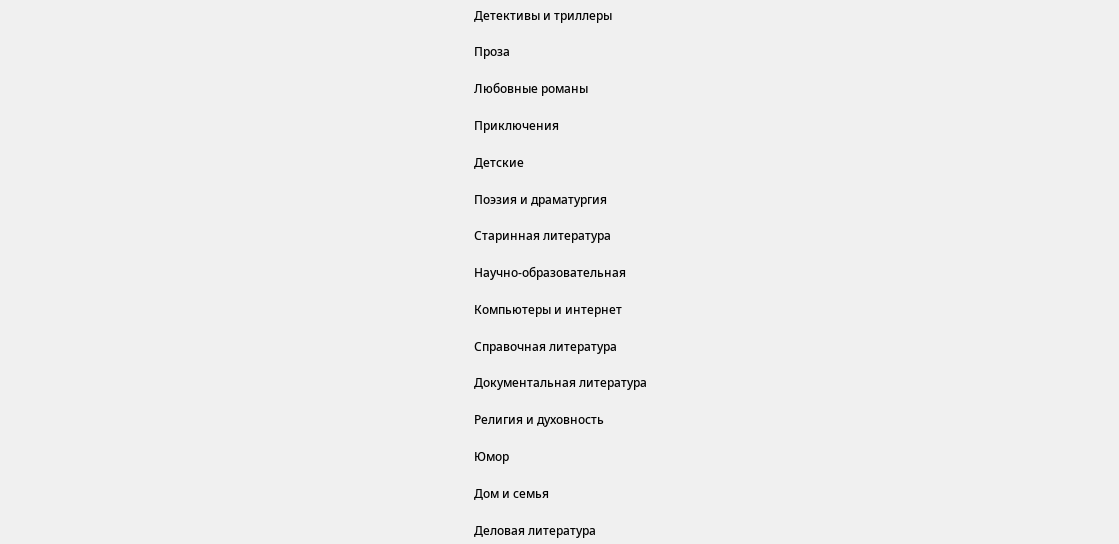Детективы и триллеры

Проза

Любовные романы

Приключения

Детские

Поэзия и драматургия

Старинная литература

Научно-образовательная

Компьютеры и интернет

Справочная литература

Документальная литература

Религия и духовность

Юмор

Дом и семья

Деловая литература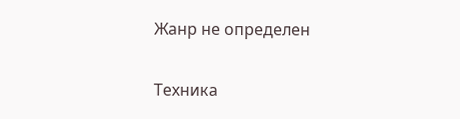Жанр не определен

Техника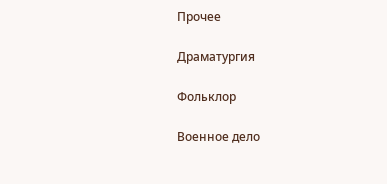Прочее

Драматургия

Фольклор

Военное дело